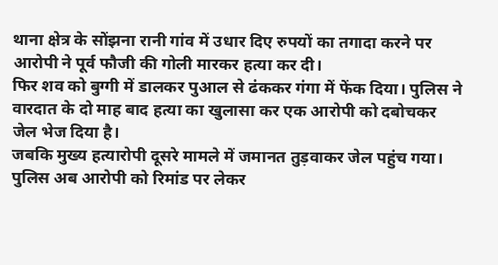थाना क्षेत्र के सोंझना रानी गांव में उधार दिए रुपयों का तगादा करने पर आरोपी ने पूर्व फौजी की गोली मारकर हत्या कर दी।
फिर शव को बुग्गी में डालकर पुआल से ढंककर गंगा में फेंक दिया। पुलिस ने वारदात के दो माह बाद हत्या का खुलासा कर एक आरोपी को दबोचकर जेल भेज दिया है।
जबकि मुख्य हत्यारोपी दूसरे मामले में जमानत तुड़वाकर जेल पहुंच गया। पुलिस अब आरोपी को रिमांड पर लेकर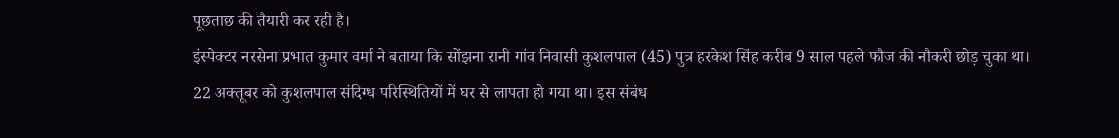पूछताछ की तैयारी कर रही है।
इंस्पेक्टर नरसेना प्रभात कुमार वर्मा ने बताया कि सोंझना रानी गांव निवासी कुशलपाल (45) पुत्र हरकेश सिंह करीब 9 साल पहले फौज की नौकरी छोड़ चुका था।
22 अक्तूबर को कुशलपाल संदिग्ध परिस्थितियों में घर से लापता हो गया था। इस संबंध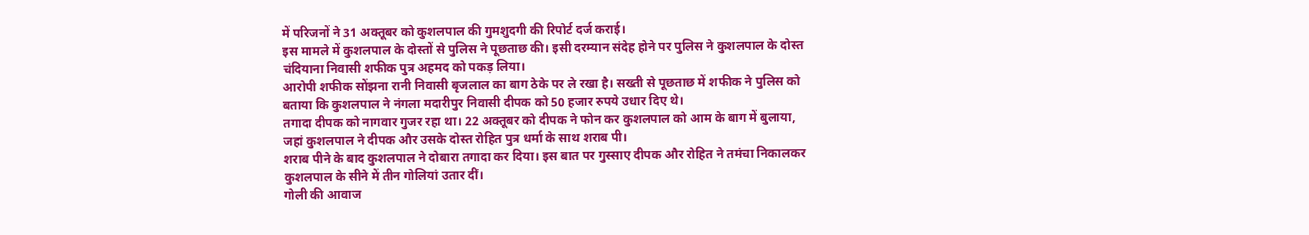में परिजनों ने 31 अक्तूबर को कुशलपाल की गुमशुदगी की रिपोर्ट दर्ज कराई।
इस मामले में कुशलपाल के दोस्तों से पुलिस ने पूछताछ की। इसी दरम्यान संदेह होने पर पुलिस ने कुशलपाल के दोस्त चंदियाना निवासी शफीक पुत्र अहमद को पकड़ लिया।
आरोपी शफीक सोंझना रानी निवासी बृजलाल का बाग ठेके पर ले रखा है। सख्ती से पूछताछ में शफीक ने पुलिस को बताया कि कुशलपाल ने नंगला मदारीपुर निवासी दीपक को 50 हजार रुपये उधार दिए थे।
तगादा दीपक को नागवार गुजर रहा था। 22 अक्तूबर को दीपक ने फोन कर कुशलपाल को आम के बाग में बुलाया, जहां कुशलपाल ने दीपक और उसके दोस्त रोहित पुत्र धर्मा के साथ शराब पी।
शराब पीने के बाद कुशलपाल ने दोबारा तगादा कर दिया। इस बात पर गुस्साए दीपक और रोहित ने तमंचा निकालकर कुशलपाल के सीने में तीन गोलियां उतार दीं।
गोली की आवाज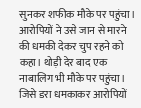सुनकर शफीक मौके पर पहुंचा। आरोपियों ने उसे जान से मारने की धमकी देकर चुप रहने को कहा। थोड़ी देर बाद एक नाबालिग भी मौके पर पहुंचा। जिसे डरा धमकाकर आरोपियों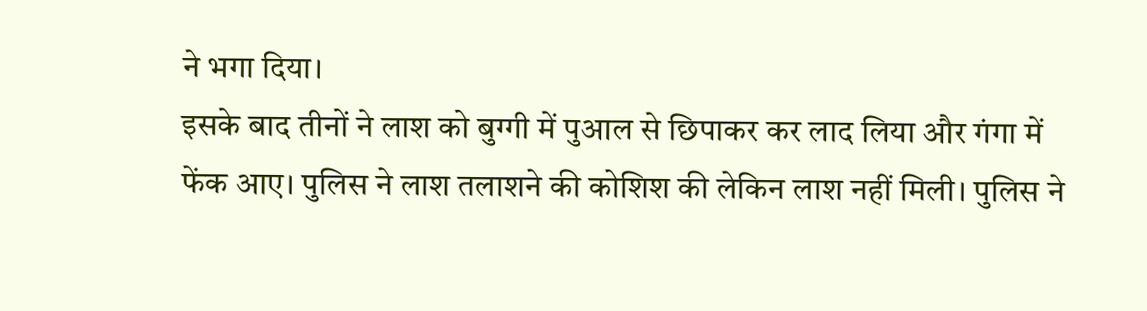ने भगा दिया।
इसके बाद तीनों ने लाश को बुग्गी में पुआल से छिपाकर कर लाद लिया और गंगा में फेंक आए। पुलिस ने लाश तलाशने की कोशिश की लेकिन लाश नहीं मिली। पुलिस ने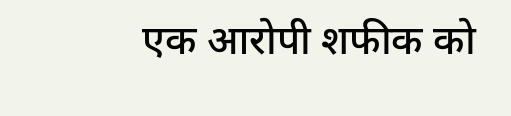एक आरोपी शफीक को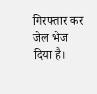गिरफ्तार कर जेल भेज दिया है।